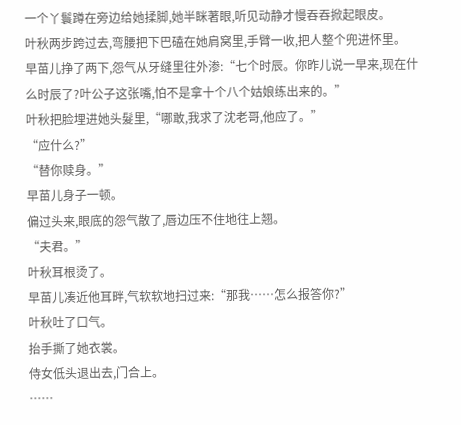一个丫鬟蹲在旁边给她揉脚,她半眯著眼,听见动静才慢吞吞掀起眼皮。
叶秋两步跨过去,弯腰把下巴磕在她肩窝里,手臂一收,把人整个兜进怀里。
早苗儿挣了两下,怨气从牙缝里往外渗:“七个时辰。你昨儿说一早来,现在什么时辰了?叶公子这张嘴,怕不是拿十个八个姑娘练出来的。”
叶秋把脸埋进她头髮里,“哪敢,我求了沈老哥,他应了。”
“应什么?”
“替你赎身。”
早苗儿身子一顿。
偏过头来,眼底的怨气散了,唇边压不住地往上翘。
“夫君。”
叶秋耳根烫了。
早苗儿凑近他耳畔,气软软地扫过来:“那我……怎么报答你?”
叶秋吐了口气。
抬手撕了她衣裳。
侍女低头退出去,门合上。
……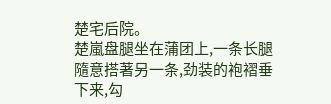楚宅后院。
楚嵐盘腿坐在蒲团上,一条长腿隨意搭著另一条,劲装的袍褶垂下来,勾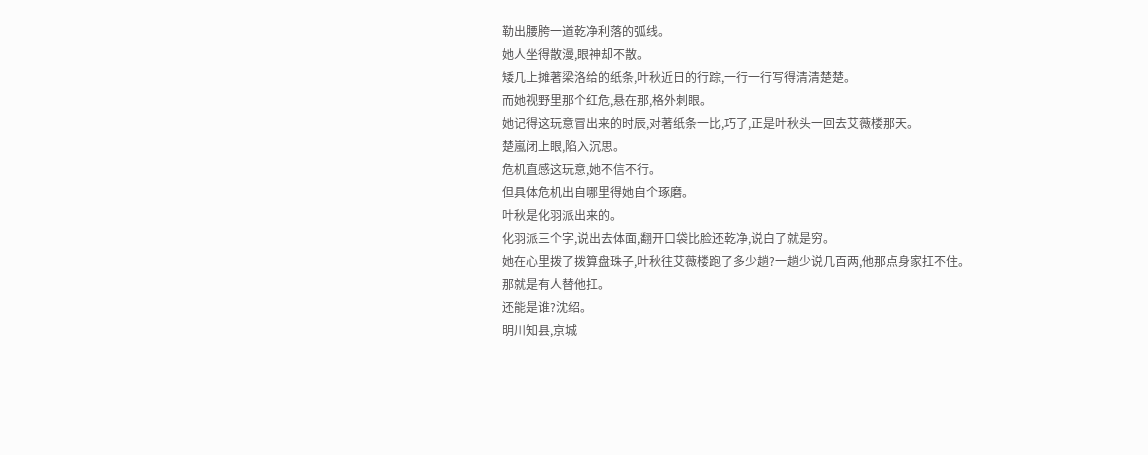勒出腰胯一道乾净利落的弧线。
她人坐得散漫,眼神却不散。
矮几上摊著梁洛给的纸条,叶秋近日的行踪,一行一行写得清清楚楚。
而她视野里那个红危,悬在那,格外刺眼。
她记得这玩意冒出来的时辰,对著纸条一比,巧了,正是叶秋头一回去艾薇楼那天。
楚嵐闭上眼,陷入沉思。
危机直感这玩意,她不信不行。
但具体危机出自哪里得她自个琢磨。
叶秋是化羽派出来的。
化羽派三个字,说出去体面,翻开口袋比脸还乾净,说白了就是穷。
她在心里拨了拨算盘珠子,叶秋往艾薇楼跑了多少趟?一趟少说几百两,他那点身家扛不住。
那就是有人替他扛。
还能是谁?沈绍。
明川知县,京城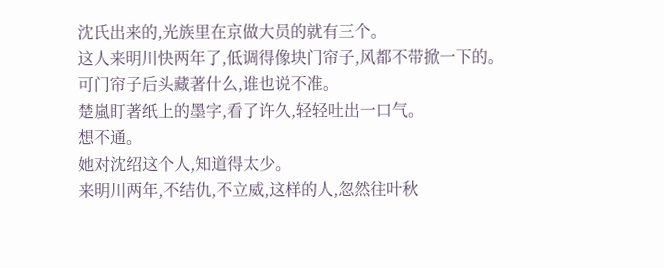沈氏出来的,光族里在京做大员的就有三个。
这人来明川快两年了,低调得像块门帘子,风都不带掀一下的。
可门帘子后头藏著什么,谁也说不准。
楚嵐盯著纸上的墨字,看了许久,轻轻吐出一口气。
想不通。
她对沈绍这个人,知道得太少。
来明川两年,不结仇,不立威,这样的人,忽然往叶秋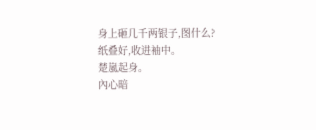身上砸几千两银子,图什么?
纸叠好,收进袖中。
楚嵐起身。
內心暗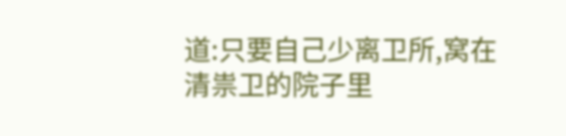道:只要自己少离卫所,窝在清祟卫的院子里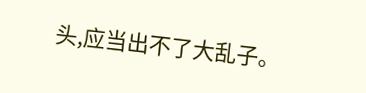头,应当出不了大乱子。